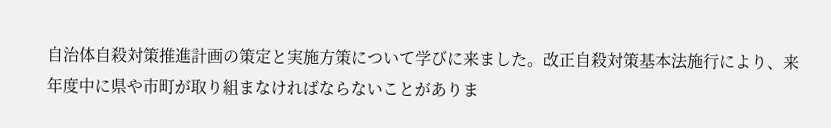自治体自殺対策推進計画の策定と実施方策について学びに来ました。改正自殺対策基本法施行により、来年度中に県や市町が取り組まなければならないことがありま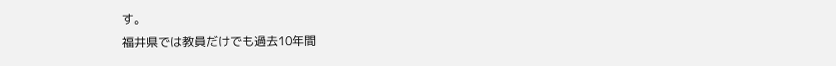す。
福井県では教員だけでも過去10年間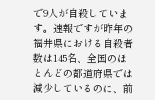で9人が自殺しています。速報ですが昨年の福井県における自殺者数は145名、全国のほとんどの都道府県では減少しているのに、前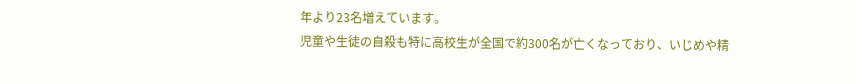年より23名増えています。
児童や生徒の自殺も特に高校生が全国で約300名が亡くなっており、いじめや精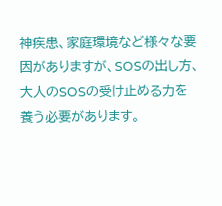神疾患、家庭環境など様々な要因がありますが、SOSの出し方、大人のSOSの受け止める力を養う必要があります。